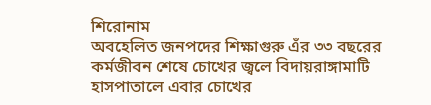শিরোনাম
অবহেলিত জনপদের শিক্ষাগুরু এঁর ৩৩ বছরের কর্মজীবন শেষে চোখের জ্বলে বিদায়রাঙ্গামাটি হাসপাতালে এবার চোখের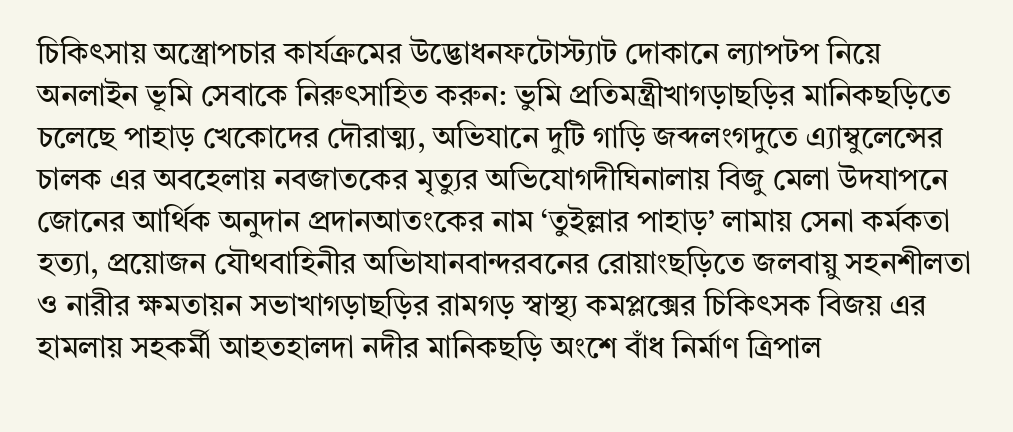চিকিৎসায় অস্ত্রোপচার কার্যক্রমের উদ্ভোধনফটোস্ট্যাট দোকানে ল্যাপটপ নিয়ে অনলাইন ভূমি সেবাকে নিরুৎসাহিত করুন: ভুমি প্রতিমন্ত্রীখাগড়াছড়ির মানিকছড়িতে চলেছে পাহাড় খেকোদের দৌরাত্ম্য, অভিযানে দুটি গাড়ি জব্দলংগদুতে এ্যাম্বুলেন্সের চালক এর অবহেলায় নবজাতকের মৃত্যুর অভিযোগদীঘিনালায় বিজু মেলা উদযাপনে জোনের আর্থিক অনুদান প্রদানআতংকের নাম ‘তুইল্লার পাহাড়’ লামায় সেনা কর্মকতা হত্যা, প্রয়োজন যৌথবাহিনীর অভিাযানবান্দরবনের রোয়াংছড়িতে জলবায়ু সহনশীলতা ও নারীর ক্ষমতায়ন সভাখাগড়াছড়ির রামগড় স্বাস্থ্য কমপ্লক্সের চিকিৎসক বিজয় এর হামলায় সহকর্মী আহতহালদা নদীর মানিকছড়ি অংশে বাঁধ নির্মাণ ত্রিপাল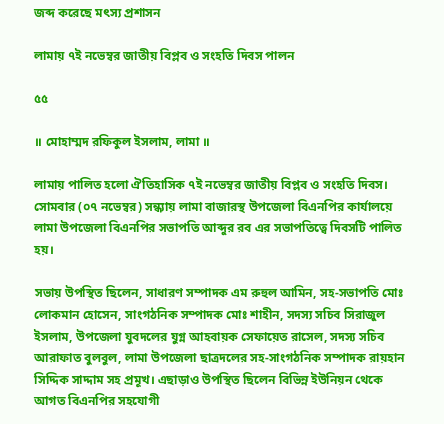জব্দ করেছে মৎস্য প্রশাসন

লামায় ৭ই নভেম্বর জাতীয় বিপ্লব ও সংহতি দিবস পালন

৫৫

॥ মোহাম্মদ রফিকুল ইসলাম, লামা ॥

লামায় পালিত হলো ঐতিহাসিক ৭ই নভেম্বর জাতীয় বিপ্লব ও সংহতি দিবস। সোমবার (০৭ নভেম্বর) সন্ধ্যায় লামা বাজারস্থ উপজেলা বিএনপির কার্যালয়ে লামা উপজেলা বিএনপির সভাপতি আব্দুর রব এর সভাপতিত্বে দিবসটি পালিত হয়।

সভায় উপস্থিত ছিলেন, সাধারণ সম্পাদক এম রুহুল আমিন, সহ-সভাপতি মোঃ লোকমান হোসেন, সাংগঠনিক সম্পাদক মোঃ শাহীন, সদস্য সচিব সিরাজুল ইসলাম, উপজেলা যুবদলের যুগ্ন আহবায়ক সেফায়েত রাসেল, সদস্য সচিব আরাফাত বুলবুল, লামা উপজেলা ছাত্রদলের সহ-সাংগঠনিক সম্পাদক রায়হান সিদ্দিক সাদ্দাম সহ প্রমূখ। এছাড়াও উপস্থিত ছিলেন বিভিন্ন ইউনিয়ন থেকে আগত বিএনপির সহযোগী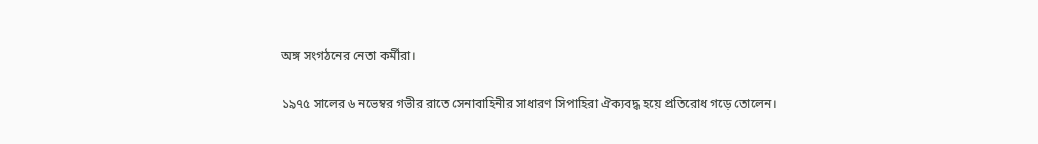অঙ্গ সংগঠনের নেতা কর্মীরা।

১৯৭৫ সালের ৬ নভেম্বর গভীর রাতে সেনাবাহিনীর সাধারণ সিপাহিরা ঐক্যবদ্ধ হয়ে প্রতিরোধ গড়ে তোলেন।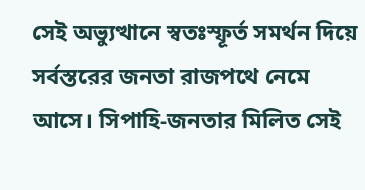সেই অভ্যুত্থানে স্বতঃস্ফূর্ত সমর্থন দিয়ে সর্বস্তরের জনতা রাজপথে নেমে আসে। সিপাহি-জনতার মিলিত সেই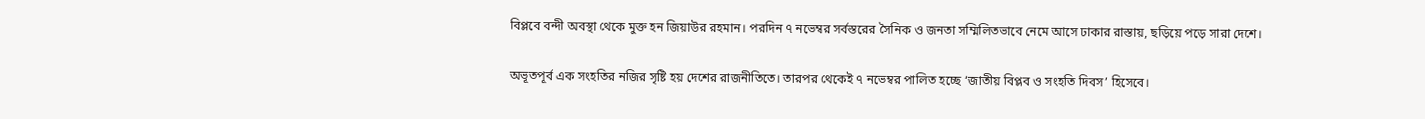বিপ্লবে বন্দী অবস্থা থেকে মুক্ত হন জিয়াউর রহমান। পরদিন ৭ নভেম্বর সর্বস্তরের সৈনিক ও জনতা সম্মিলিতভাবে নেমে আসে ঢাকার রাস্তায়, ছড়িয়ে পড়ে সারা দেশে।

অভূতপূর্ব এক সংহতির নজির সৃষ্টি হয় দেশের রাজনীতিতে। তারপর থেকেই ৭ নভেম্বর পালিত হচ্ছে ‘জাতীয় বিপ্লব ও সংহতি দিবস’ হিসেবে।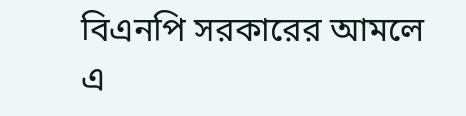বিএনপি সরকারের আমলে এ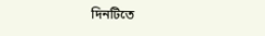দিনটিতে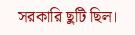সরকারি ছুটি ছিল।